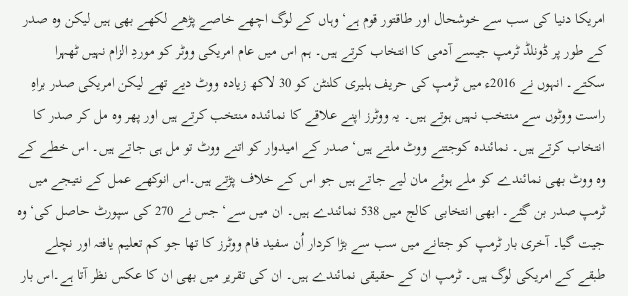امریکا دنیا کی سب سے خوشحال اور طاقتور قوم ہے‘ وہاں کے لوگ اچھے خاصے پڑھے لکھے بھی ہیں لیکن وہ صدر کے طور پر ڈونلڈ ٹرمپ جیسے آدمی کا انتخاب کرتے ہیں۔ ہم اس میں عام امریکی ووٹر کو موردِ الزام نہیں ٹھہرا سکتے۔ انہوں نے 2016ء میں ٹرمپ کی حریف ہلیری کلنٹن کو 30 لاکھ زیادہ ووٹ دیے تھے لیکن امریکی صدر براہِ راست ووٹوں سے منتخب نہیں ہوتے ہیں۔ یہ ووٹرز اپنے علاقے کا نمائندہ منتخب کرتے ہیں اور پھر وہ مل کر صدر کا انتخاب کرتے ہیں۔ نمائندہ کوجتنے ووٹ ملتے ہیں‘ صدر کے امیدوار کو اتنے ووٹ تو مل ہی جاتے ہیں۔ اس خطے کے وہ ووٹ بھی نمائندے کو ملے ہوئے مان لیے جاتے ہیں جو اس کے خلاف پڑتے ہیں۔اس انوکھے عمل کے نتیجے میں ٹرمپ صدر بن گئے۔ ابھی انتخابی کالج میں 538 نمائندے ہیں۔ ان میں سے‘ جس نے 270 کی سپورٹ حاصل کی‘ وہ جیت گیا۔ آخری بار ٹرمپ کو جتانے میں سب سے بڑا کردار اُن سفید فام ووٹرز کا تھا جو کم تعلیم یافتہ اور نچلے طبقے کے امریکی لوگ ہیں۔ ٹرمپ ان کے حقیقی نمائندے ہیں۔ ان کی تقریر میں بھی ان کا عکس نظر آتا ہے۔اس بار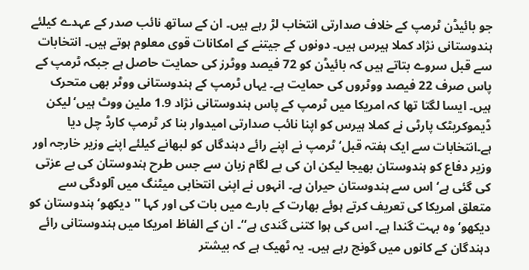جو بائیڈن ٹرمپ کے خلاف صدارتی انتخاب لڑ رہے ہیں۔ ان کے ساتھ نائب صدر کے عہدے کیلئے ہندوستانی نژاد کملا ہیرس ہیں۔ دونوں کے جیتنے کے امکانات قوی معلوم ہوتے ہیں۔ انتخابات سے قبل سروے بتاتے ہیں کہ بائیڈن کو 72 فیصد ووٹرز کی حمایت حاصل ہے جبکہ ٹرمپ کے پاس صرف 22 فیصد ووٹروں کی حمایت ہے۔ یہاں ٹرمپ کے ہندوستانی ووٹر بھی متحرک ہیں۔ ایسا لگتا تھا کہ امریکا میں ٹرمپ کے پاس ہندوستانی نژاد 1.9 ملین ووٹ ہیں‘ لیکن ڈیموکریٹک پارٹی نے کملا ہیرس کو اپنا نائب صدارتی امیدوار بنا کر ٹرمپ کارڈ چل دیا ہے۔انتخابات سے ایک ہفتہ قبل‘ ٹرمپ نے اپنے رائے دہندگاں کو لبھانے کیلئے اپنے وزیر خارجہ اور وزیر دفاع کو ہندوستان بھیجا لیکن ان کی بے لگام زبان سے جس طرح ہندوستان کی بے عزتی کی گئی ہے‘ اس سے ہندوستان حیران ہے۔ انہوں نے اپنی انتخابی میٹنگ میں آلودگی سے متعلق امریکا کی تعریف کرتے ہوئے بھارت کے بارے میں بات کی اور کہا ''دیکھو‘ ہندوستان کو دیکھو‘ وہ بہت گندا ہے۔ اس کی ہوا کتنی گندی ہے‘‘۔ ان کے الفاظ امریکا میں ہندوستانی رائے دہندگان کے کانوں میں گونج رہے ہیں۔ یہ ٹھیک ہے کہ بیشتر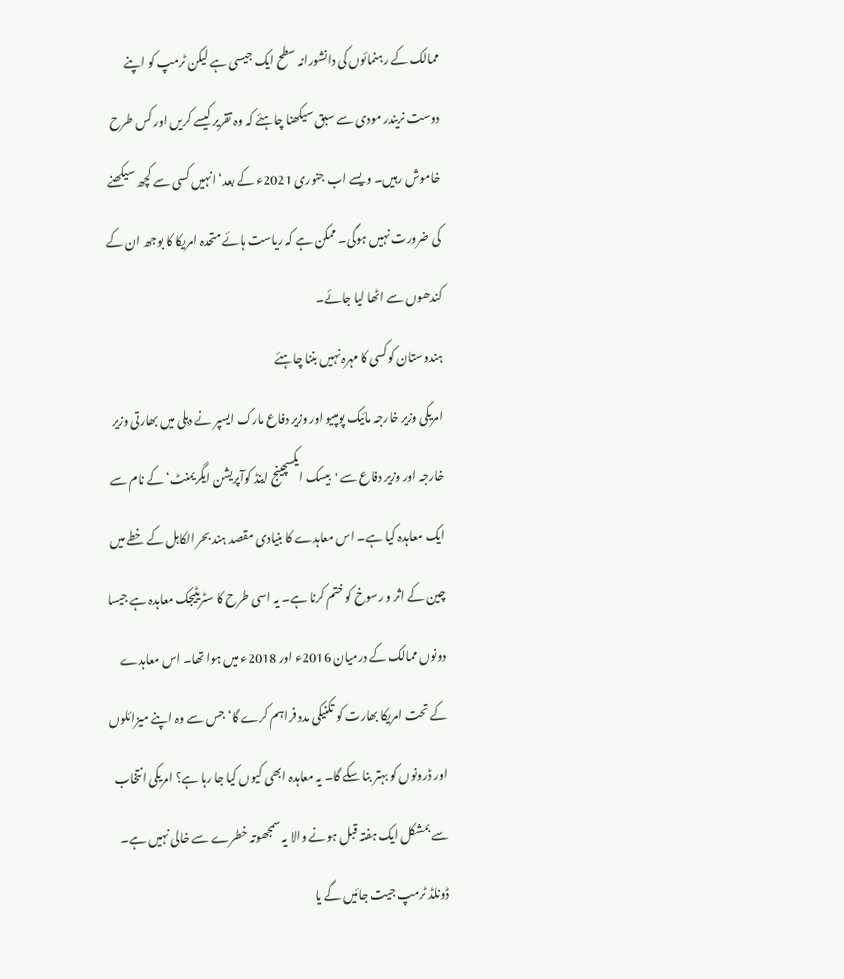ممالک کے رہنمائوں کی دانشورانہ سطح ایک جیسی ہے لیکن ٹرمپ کو اپنے دوست نریندر مودی سے سبق سیکھنا چاہئے کہ وہ تقریر کیسے کریں اور کس طرح خاموش رہیں۔ ویسے اب جنوری 2021ء کے بعد‘ انہیں کسی سے کچھ سیکھنے کی ضرورت نہیں ہوگی۔ ممکن ہے کہ ریاست ہائے متحدہ امریکا کا بوجھ ان کے کندھوں سے اٹھا لیا جائے۔
ہندوستان کوکسی کا مہرہ نہیں بننا چاہئے
امریکی وزیر خارجہ مائیک پومپیو اور وزیر دفاع مارک ایسپر نے دہلی میں بھارتی وزیر خارجہ اور وزیر دفاع سے 'بیسک ایکسچینج اینڈ کوآپریشن ایگریمنٹ‘ کے نام سے ایک معاہدہ کیا ہے۔ اس معاہدے کا بنیادی مقصد ہند بحر الکاہل کے خطے میں چین کے اثر و رسوخ کو ختم کرنا ہے۔ یہ اسی طرح کا سٹریٹیجک معاہدہ ہے جیسا دونوں ممالک کے درمیان 2016ء اور 2018ء میں ہوا تھا۔ اس معاہدے کے تحت امریکا بھارت کو تکنیکی مدد فراہم کرے گا‘ جس سے وہ اپنے میزائلوں اور ڈرونوں کو بہتر بنا سکے گا۔ یہ معاہدہ ابھی کیوں کیا جا رہا ہے؟ امریکی انتخاب سے بمشکل ایک ہفتہ قبل ہونے والا یہ سمجھوتہ خطرے سے خالی نہیں ہے۔ ڈونلڈ ٹرمپ جیت جائیں گے یا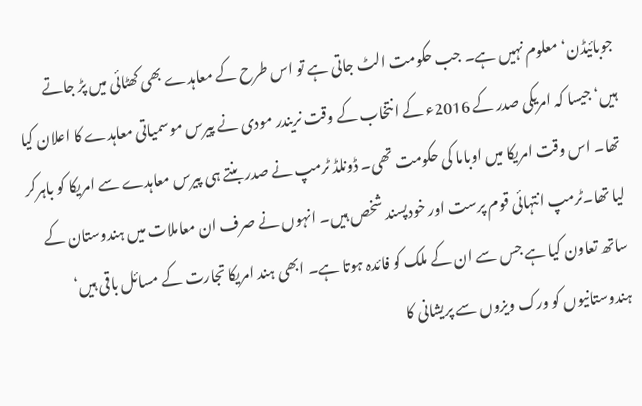جوبائیڈن‘ معلوم نہیں ہے۔ جب حکومت الٹ جاتی ہے تو اس طرح کے معاہدے بھی کھٹائی میں پڑ جاتے ہیں‘ جیسا کہ امریکی صدر کے 2016ء کے انتخاب کے وقت نریندر مودی نے پیرس موسمیاتی معاہدے کا اعلان کیا تھا۔ اس وقت امریکا میں اوباما کی حکومت تھی۔ ڈونلڈ ٹرمپ نے صدر بنتے ہی پیرس معاہدے سے امریکا کو باہرکر لیا تھا۔ٹرمپ انتہائی قوم پرست اور خودپسند شخص ہیں۔ انہوں نے صرف ان معاملات میں ہندوستان کے ساتھ تعاون کیا ہے جس سے ان کے ملک کو فائدہ ہوتا ہے۔ ابھی ہند امریکا تجارت کے مسائل باقی ہیں‘ ہندوستانیوں کو ورک ویزوں سے پریشانی کا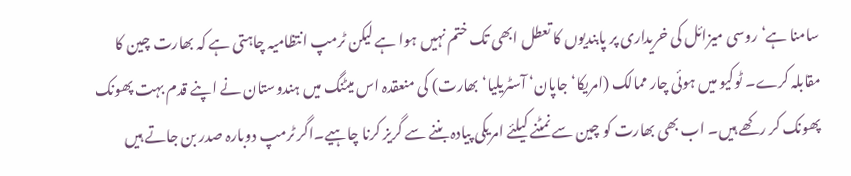سامنا ہے‘ روسی میزائل کی خریداری پر پابندیوں کا تعطل ابھی تک ختم نہیں ہوا ہے لیکن ٹرمپ انتظامیہ چاہتی ہے کہ بھارت چین کا مقابلہ کرے۔ ٹوکیو میں ہوئی چار ممالک (امریکا‘ جاپان‘ آسٹریلیا‘ بھارت) کی منعقدہ اس میٹنگ میں ہندوستان نے اپنے قدم بہت پھونک پھونک کر رکھے ہیں۔ اب بھی بھارت کو چین سے نمٹنے کیلئے امریکی پیادہ بننے سے گریز کرنا چاہیے۔اگر ٹرمپ دوبارہ صدر بن جاتے ہیں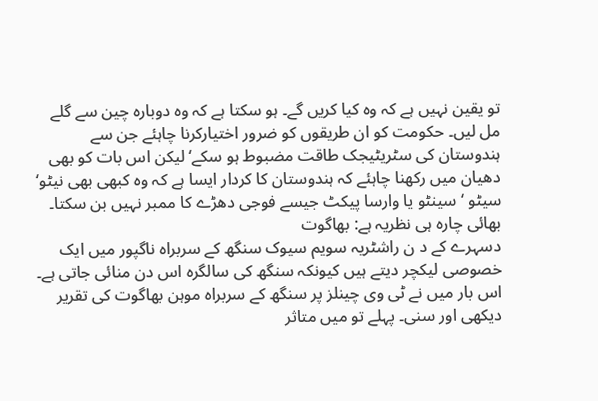تو یقین نہیں ہے کہ وہ کیا کریں گے۔ ہو سکتا ہے کہ وہ دوبارہ چین سے گلے مل لیں۔ حکومت کو ان طریقوں کو ضرور اختیارکرنا چاہئے جن سے ہندوستان کی سٹریٹیجک طاقت مضبوط ہو سکے‘ لیکن اس بات کو بھی دھیان میں رکھنا چاہئے کہ ہندوستان کا کردار ایسا ہے کہ وہ کبھی بھی نیٹو‘ سیٹو ‘ سینٹو یا وارسا پیکٹ جیسے فوجی دھڑے کا ممبر نہیں بن سکتا۔
بھائی چارہ ہی نظریہ ہے: بھاگوت
دسہرے کے د ن راشٹریہ سویم سیوک سنگھ کے سربراہ ناگپور میں ایک خصوصی لیکچر دیتے ہیں کیونکہ سنگھ کی سالگرہ اس دن منائی جاتی ہے۔ اس بار میں نے ٹی وی چینلز پر سنگھ کے سربراہ موہن بھاگوت کی تقریر دیکھی اور سنی۔ پہلے تو میں متاثر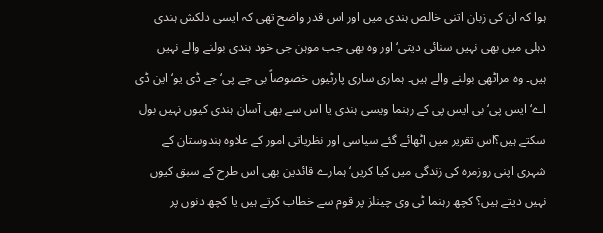ہوا کہ ان کی زبان اتنی خالص ہندی میں اور اس قدر واضح تھی کہ ایسی دلکش ہندی دہلی میں بھی نہیں سنائی دیتی‘ اور وہ بھی جب موہن جی خود ہندی بولنے والے نہیں ہیں۔ وہ مراٹھی بولنے والے ہیں۔ ہماری ساری پارٹیوں خصوصاً بی جے پی‘ جے ڈی یو‘ این ڈی اے‘ ایس پی‘ بی ایس پی کے رہنما ویسی ہندی یا اس سے بھی آسان ہندی کیوں نہیں بول سکتے ہیں؟اس تقریر میں اٹھائے گئے سیاسی اور نظریاتی امور کے علاوہ ہندوستان کے شہری اپنی روزمرہ کی زندگی میں کیا کریں‘ ہمارے قائدین بھی اس طرح کے سبق کیوں نہیں دیتے ہیں؟ کچھ رہنما ٹی وی چینلز پر قوم سے خطاب کرتے ہیں یا کچھ دنوں پر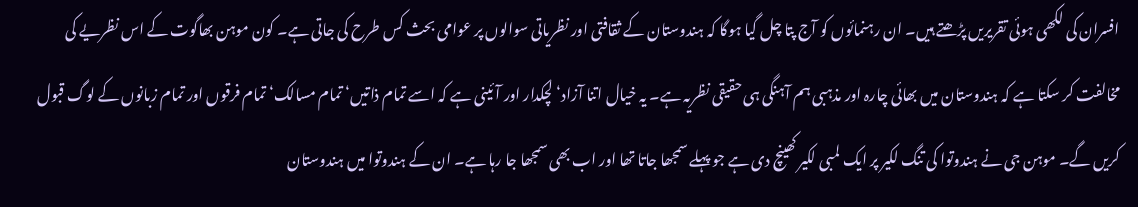افسران کی لکھی ہوئی تقریریں پڑھتے ہیں۔ ان رہنمائوں کو آج پتا چل گیا ہوگا کہ ہندوستان کے ثقافتی اور نظریاتی سوالوں پر عوامی بحث کس طرح کی جاتی ہے۔ کون موہن بھاگوت کے اس نظریے کی مخالفت کر سکتا ہے کہ ہندوستان میں بھائی چارہ اور مذہبی ہم آہنگی ہی حقیقی نظریہ ہے۔ یہ خیال اتنا آزاد‘ لچکدار اور آئینی ہے کہ اسے تمام ذاتیں‘ تمام مسالک‘ تمام فرقوں اور تمام زبانوں کے لوگ قبول کریں گے۔ موہن جی نے ہندوتوا کی تنگ لکیر پر ایک لمبی لکیر کھینچ دی ہے جو پہلے سمجھا جاتا تھا اور اب بھی سمجھا جا رہا ہے۔ ان کے ہندوتوا میں ہندوستان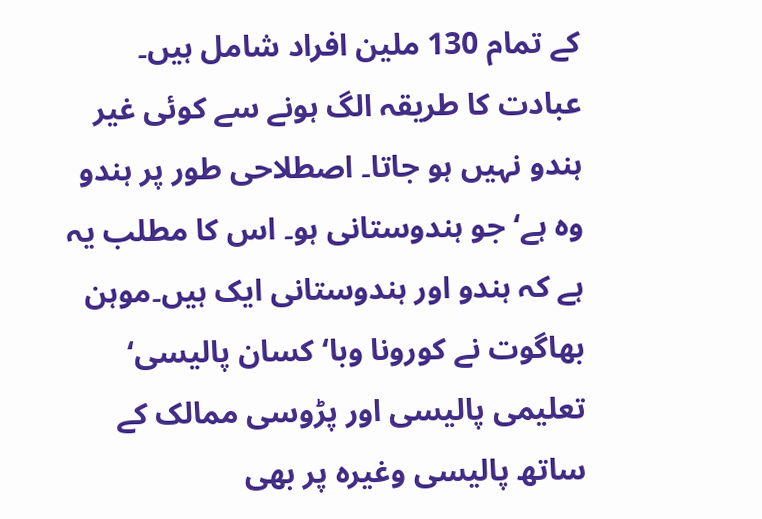کے تمام 130 ملین افراد شامل ہیں۔ عبادت کا طریقہ الگ ہونے سے کوئی غیر ہندو نہیں ہو جاتا۔ اصطلاحی طور پر ہندو وہ ہے‘ جو ہندوستانی ہو۔ اس کا مطلب یہ ہے کہ ہندو اور ہندوستانی ایک ہیں۔موہن بھاگوت نے کورونا وبا‘ کسان پالیسی‘ تعلیمی پالیسی اور پڑوسی ممالک کے ساتھ پالیسی وغیرہ پر بھی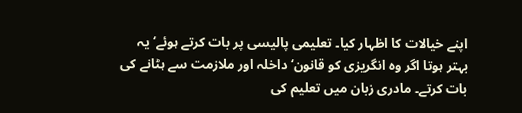اپنے خیالات کا اظہار کیا۔ تعلیمی پالیسی پر بات کرتے ہوئے‘ یہ بہتر ہوتا اگر وہ انگریزی کو قانون‘ داخلہ اور ملازمت سے ہٹانے کی بات کرتے۔ مادری زبان میں تعلیم کی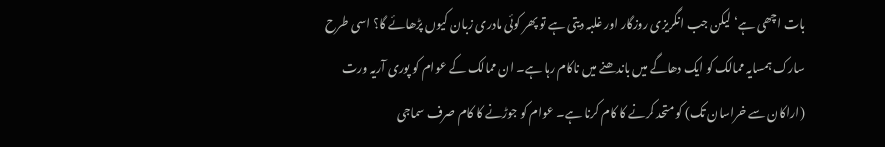بات اچھی ہے‘ لیکن جب انگریزی روزگار اور غلبہ دیتی ہے تو پھر کوئی مادری زبان کیوں پڑھائے گا؟ اسی طرح سارک ہمسایہ ممالک کو ایک دھاگے میں باندھنے میں ناکام رہا ہے۔ ان ممالک کے عوام کو پوری آریہ ورت (اراکان سے خراسان تک) کو متحد کرنے کا کام کرنا ہے۔ عوام کو جوڑنے کا کام صرف سماجی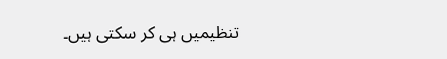تنظیمیں ہی کر سکتی ہیں۔